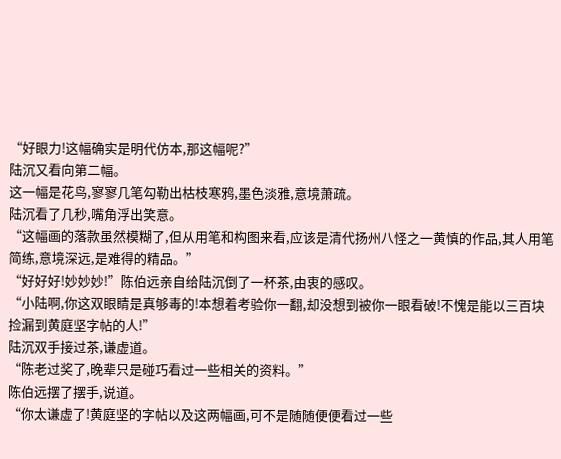“好眼力!这幅确实是明代仿本,那这幅呢?”
陆沉又看向第二幅。
这一幅是花鸟,寥寥几笔勾勒出枯枝寒鸦,墨色淡雅,意境萧疏。
陆沉看了几秒,嘴角浮出笑意。
“这幅画的落款虽然模糊了,但从用笔和构图来看,应该是清代扬州八怪之一黄慎的作品,其人用笔简练,意境深远,是难得的精品。”
“好好好!妙妙妙!”陈伯远亲自给陆沉倒了一杯茶,由衷的感叹。
“小陆啊,你这双眼睛是真够毒的!本想着考验你一翻,却没想到被你一眼看破!不愧是能以三百块捡漏到黄庭坚字帖的人!”
陆沉双手接过茶,谦虚道。
“陈老过奖了,晚辈只是碰巧看过一些相关的资料。”
陈伯远摆了摆手,说道。
“你太谦虚了!黄庭坚的字帖以及这两幅画,可不是随随便便看过一些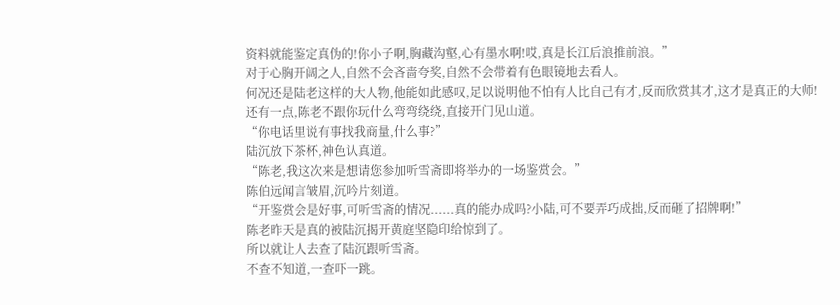资料就能鉴定真伪的!你小子啊,胸藏沟壑,心有墨水啊!哎,真是长江后浪推前浪。”
对于心胸开阔之人,自然不会吝啬夸奖,自然不会带着有色眼镜地去看人。
何况还是陆老这样的大人物,他能如此感叹,足以说明他不怕有人比自己有才,反而欣赏其才,这才是真正的大师!
还有一点,陈老不跟你玩什么弯弯绕绕,直接开门见山道。
“你电话里说有事找我商量,什么事?”
陆沉放下茶杯,神色认真道。
“陈老,我这次来是想请您参加听雪斋即将举办的一场鉴赏会。”
陈伯远闻言皱眉,沉吟片刻道。
“开鉴赏会是好事,可听雪斋的情况......真的能办成吗?小陆,可不要弄巧成拙,反而砸了招牌啊!”
陈老昨天是真的被陆沉揭开黄庭坚隐印给惊到了。
所以就让人去查了陆沉跟听雪斋。
不查不知道,一查吓一跳。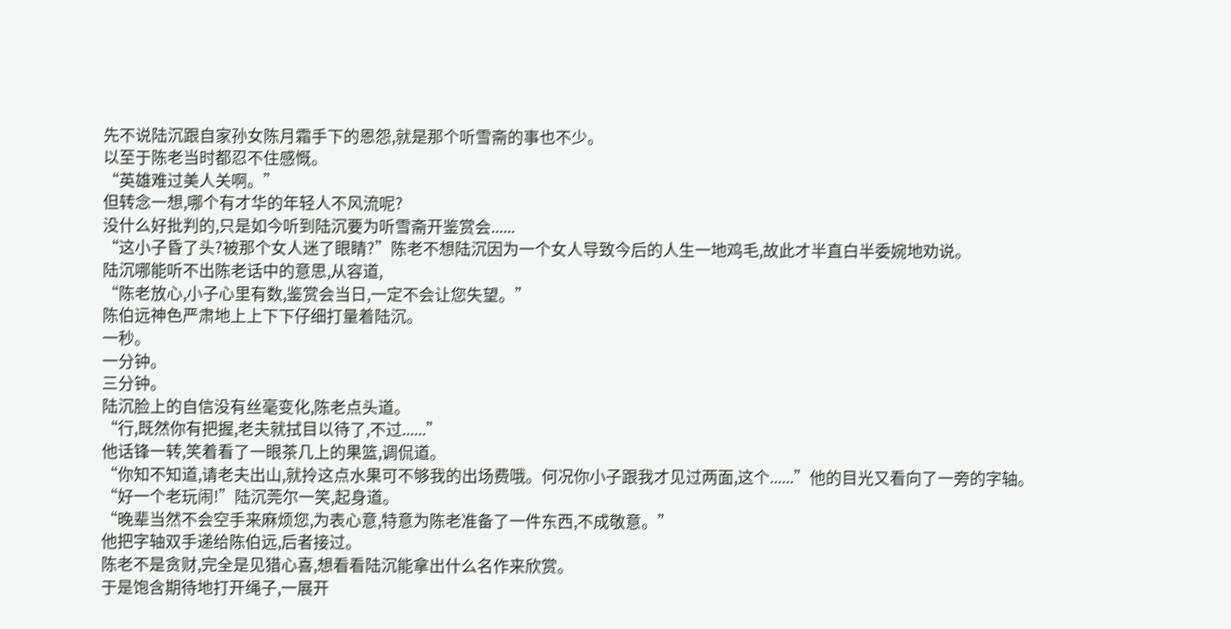先不说陆沉跟自家孙女陈月霜手下的恩怨,就是那个听雪斋的事也不少。
以至于陈老当时都忍不住感慨。
“英雄难过美人关啊。”
但转念一想,哪个有才华的年轻人不风流呢?
没什么好批判的,只是如今听到陆沉要为听雪斋开鉴赏会......
“这小子昏了头?被那个女人迷了眼睛?”陈老不想陆沉因为一个女人导致今后的人生一地鸡毛,故此才半直白半委婉地劝说。
陆沉哪能听不出陈老话中的意思,从容道,
“陈老放心,小子心里有数,鉴赏会当日,一定不会让您失望。”
陈伯远神色严肃地上上下下仔细打量着陆沉。
一秒。
一分钟。
三分钟。
陆沉脸上的自信没有丝毫变化,陈老点头道。
“行,既然你有把握,老夫就拭目以待了,不过......”
他话锋一转,笑着看了一眼茶几上的果篮,调侃道。
“你知不知道,请老夫出山,就拎这点水果可不够我的出场费哦。何况你小子跟我才见过两面,这个......”他的目光又看向了一旁的字轴。
“好一个老玩闹!”陆沉莞尔一笑,起身道。
“晚辈当然不会空手来麻烦您,为表心意,特意为陈老准备了一件东西,不成敬意。”
他把字轴双手递给陈伯远,后者接过。
陈老不是贪财,完全是见猎心喜,想看看陆沉能拿出什么名作来欣赏。
于是饱含期待地打开绳子,一展开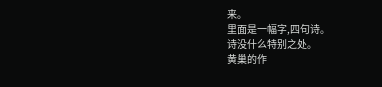来。
里面是一幅字,四句诗。
诗没什么特别之处。
黄巢的作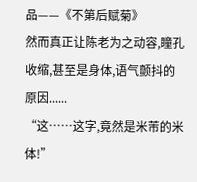品——《不第后赋菊》
然而真正让陈老为之动容,瞳孔收缩,甚至是身体,语气颤抖的原因......
“这……这字,竟然是米芾的米体!”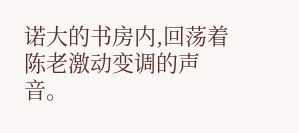诺大的书房内,回荡着陈老激动变调的声音。